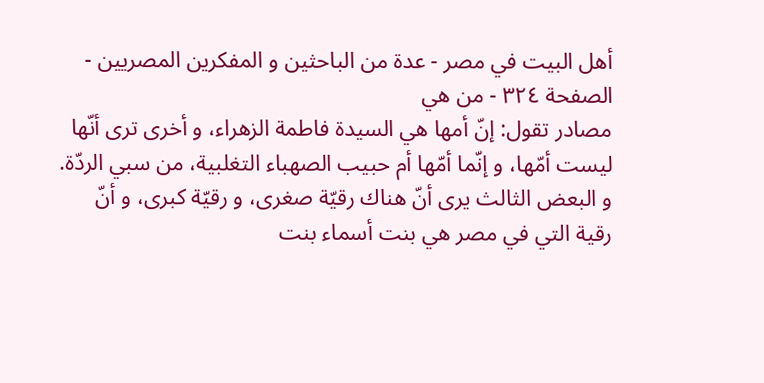أهل البيت في مصر - عدة من الباحثين و المفكرين المصريين - الصفحة ٣٢٤ - من هي
مصادر تقول: إنّ أمها هي السيدة فاطمة الزهراء، و أخرى ترى أنّها ليست أمّها، و إنّما أمّها أم حبيب الصهباء التغلبية، من سبي الردّة. و البعض الثالث يرى أنّ هناك رقيّة صغرى، و رقيّة كبرى، و أنّ رقية التي في مصر هي بنت أسماء بنت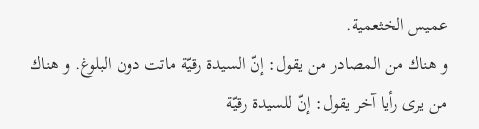عميس الخثعمية.
و هناك من المصادر من يقول: إنّ السيدة رقيّة ماتت دون البلوغ. و هناك من يرى رأيا آخر يقول: إنّ للسيدة رقيّة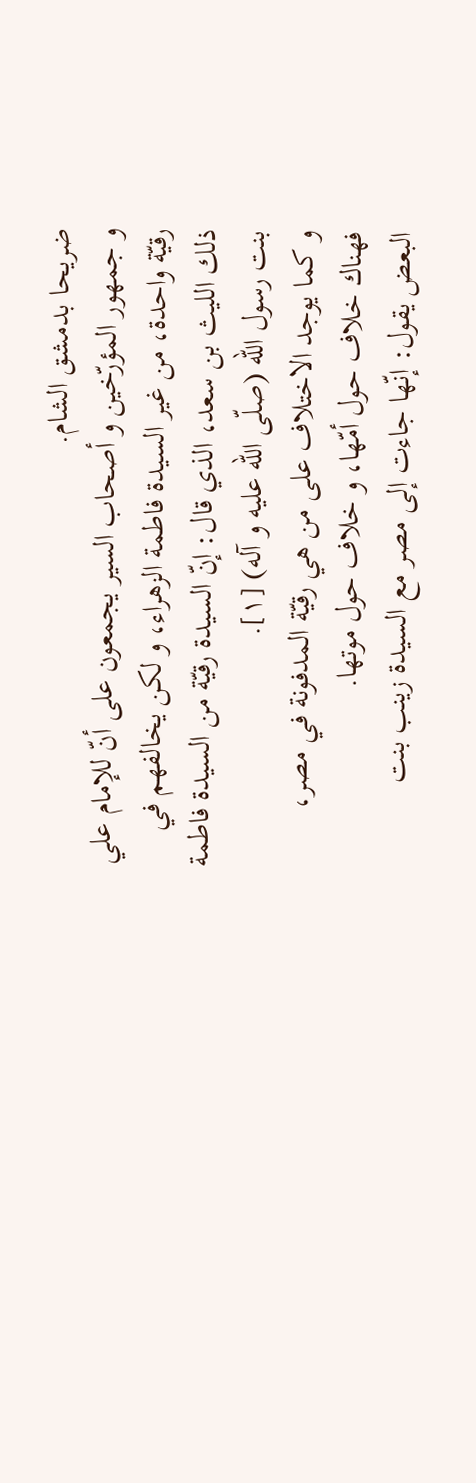ضريحا بدمشق الشام.
و جمهور المؤرّخين و أصحاب السير يجمعون على أنّ للإمام علي رقيّة واحدة، من غير السيدة فاطمة الزهراء، و لكن يخالفهم في ذلك الليث بن سعد، الذي قال: إنّ السيدة رقيّة من السيدة فاطمة بنت رسول اللّه (صلّى اللّه عليه و آله) [١].
و كما يوجد الاختلاف على من هي رقيّة المدفونة في مصر، فهناك خلاف حول أمّها، و خلاف حول موتها.
البعض يقول: إنّها جاءت إلى مصر مع السيدة زينب بنت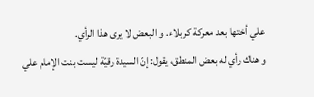علي أختها بعد معركة كربلاء. و البعض لا يرى هذا الرأي.
و هناك رأي له بعض المنطق، يقول: إنّ السيدة رقيّة ليست بنت الإمام علي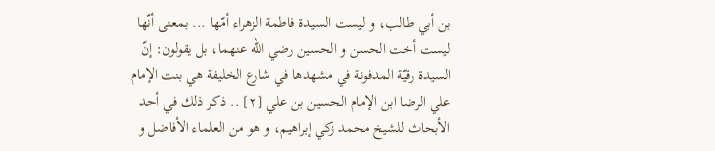بن أبي طالب، و ليست السيدة فاطمة الزهراء أمّها ... بمعنى أنّها ليست أخت الحسن و الحسين رضي اللّه عنهما، بل يقولون: إنّ السيدة رقيّة المدفونة في مشهدها في شارع الخليفة هي بنت الإمام علي الرضا ابن الإمام الحسين بن علي [٢] .. ذكر ذلك في أحد الأبحاث للشيخ محمد زكي إبراهيم، و هو من العلماء الأفاضل و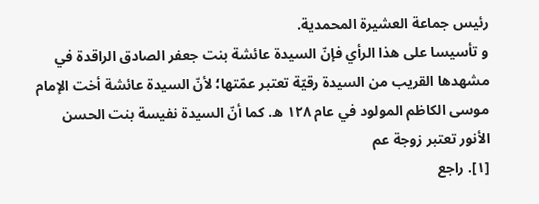رئيس جماعة العشيرة المحمدية.
و تأسيسا على هذا الرأي فإنّ السيدة عائشة بنت جعفر الصادق الراقدة في مشهدها القريب من السيدة رقيّة تعتبر عمّتها؛ لأنّ السيدة عائشة أخت الإمام موسى الكاظم المولود في عام ١٢٨ ه. كما أنّ السيدة نفيسة بنت الحسن الأنور تعتبر زوجة عم
[١]. راجع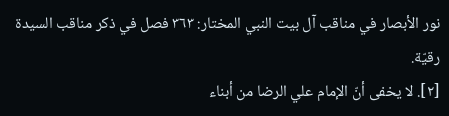نور الأبصار في مناقب آل بيت النبي المختار: ٣٦٣ فصل في ذكر مناقب السيدة رقيّة.
[٢]. لا يخفى أنّ الإمام علي الرضا من أبناء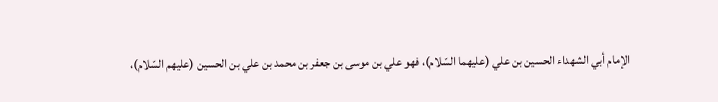الإمام أبي الشهداء الحسين بن علي (عليهما السّلام)، فهو علي بن موسى بن جعفر بن محمد بن علي بن الحسين (عليهم السّلام)،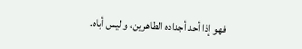فهو إذا أحد أجداده الطاهرين، و ليس أباه.